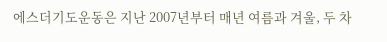에스더기도운동은 지난 2007년부터 매년 여름과 겨울, 두 차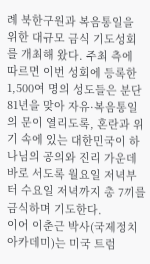례 북한구원과 복음통일을 위한 대규모 금식 기도성회를 개최해 왔다. 주최 측에 따르면 이번 성회에 등록한 1,500여 명의 성도들은 분단 81년을 맞아 자유·복음통일의 문이 열리도록, 혼란과 위기 속에 있는 대한민국이 하나님의 공의와 진리 가운데 바로 서도록 월요일 저녁부터 수요일 저녁까지 총 7끼를 금식하며 기도한다.
이어 이춘근 박사(국제정치아카데미)는 미국 트럼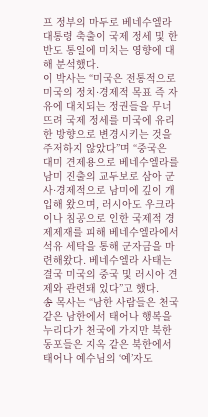프 정부의 마두로 베네수엘라 대통령 축출이 국제 정세 및 한반도 통일에 미치는 영향에 대해 분석했다.
이 박사는 “미국은 전통적으로 미국의 정치·경제적 목표 즉 자유에 대치되는 정권들을 무너뜨려 국제 정세를 미국에 유리한 방향으로 변경시키는 것을 주저하지 않았다”며 “중국은 대미 견제용으로 베네수엘라를 남미 진출의 교두보로 삼아 군사·경제적으로 남미에 깊이 개입해 왔으며, 러시아도 우크라이나 침공으로 인한 국제적 경제제재를 피해 베네수엘라에서 석유 세탁을 통해 군자금을 마련해왔다. 베네수엘라 사태는 결국 미국의 중국 및 러시아 견제와 관련돼 있다”고 했다.
송 목사는 “남한 사람들은 천국 같은 남한에서 태어나 행복을 누리다가 천국에 가지만 북한 동포들은 지옥 같은 북한에서 태어나 예수님의 ‘예’자도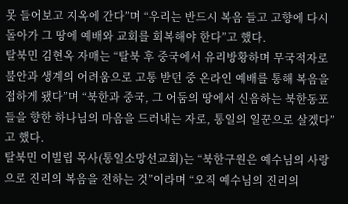못 들어보고 지옥에 간다”며 “우리는 반드시 복음 들고 고향에 다시 돌아가 그 땅에 예배와 교회를 회복해야 한다”고 했다.
탈북민 김현옥 자매는 “탈북 후 중국에서 유리방황하며 무국적자로 불안과 생계의 어려움으로 고통 받던 중 온라인 예배를 통해 복음을 접하게 됐다”며 “북한과 중국, 그 어둠의 땅에서 신음하는 북한동포들을 향한 하나님의 마음을 드러내는 자로, 통일의 일꾼으로 살겠다”고 했다.
탈북민 이빌립 목사(통일소망선교회)는 “북한구원은 예수님의 사랑으로 진리의 복음을 전하는 것”이라며 “오직 예수님의 진리의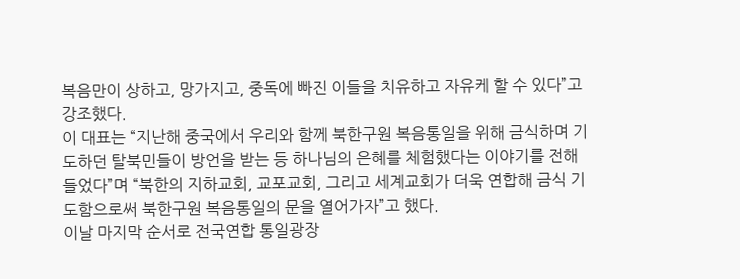복음만이 상하고, 망가지고, 중독에 빠진 이들을 치유하고 자유케 할 수 있다”고 강조했다.
이 대표는 “지난해 중국에서 우리와 함께 북한구원 복음통일을 위해 금식하며 기도하던 탈북민들이 방언을 받는 등 하나님의 은혜를 체험했다는 이야기를 전해 들었다”며 “북한의 지하교회, 교포교회, 그리고 세계교회가 더욱 연합해 금식 기도함으로써 북한구원 복음통일의 문을 열어가자”고 했다.
이날 마지막 순서로 전국연합 통일광장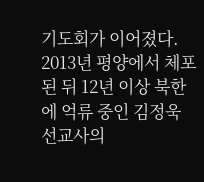기도회가 이어졌다. 2013년 평양에서 체포된 뒤 12년 이상 북한에 억류 중인 김정욱 선교사의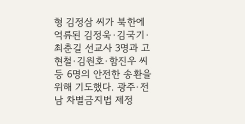형 김정삼 씨가 북한에 억류된 김정욱·김국기·최춘길 선교사 3명과 고현철·김원호·함진우 씨 등 6명의 안전한 송환을 위해 기도했다. 광주·전남 차별금지법 제정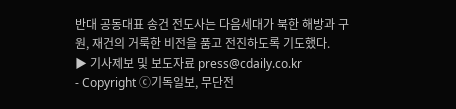반대 공동대표 송건 전도사는 다음세대가 북한 해방과 구원, 재건의 거룩한 비전을 품고 전진하도록 기도했다.
▶ 기사제보 및 보도자료 press@cdaily.co.kr
- Copyright ⓒ기독일보, 무단전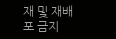재 및 재배포 금지